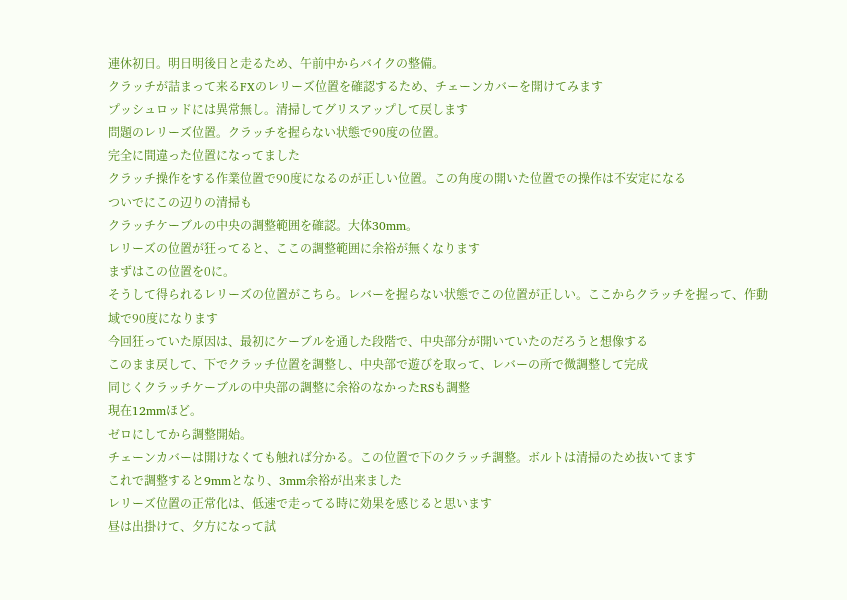連休初日。明日明後日と走るため、午前中からバイクの整備。
クラッチが詰まって来るFXのレリーズ位置を確認するため、チェーンカバーを開けてみます
プッシュロッドには異常無し。清掃してグリスアップして戻します
問題のレリーズ位置。クラッチを握らない状態で90度の位置。
完全に間違った位置になってました
クラッチ操作をする作業位置で90度になるのが正しい位置。この角度の開いた位置での操作は不安定になる
ついでにこの辺りの清掃も
クラッチケーブルの中央の調整範囲を確認。大体30mm。
レリーズの位置が狂ってると、ここの調整範囲に余裕が無くなります
まずはこの位置を0に。
そうして得られるレリーズの位置がこちら。レバーを握らない状態でこの位置が正しい。ここからクラッチを握って、作動域で90度になります
今回狂っていた原因は、最初にケーブルを通した段階で、中央部分が開いていたのだろうと想像する
このまま戻して、下でクラッチ位置を調整し、中央部で遊びを取って、レバーの所で微調整して完成
同じくクラッチケーブルの中央部の調整に余裕のなかったRSも調整
現在12mmほど。
ゼロにしてから調整開始。
チェーンカバーは開けなくても触れば分かる。この位置で下のクラッチ調整。ボルトは清掃のため抜いてます
これで調整すると9mmとなり、3mm余裕が出来ました
レリーズ位置の正常化は、低速で走ってる時に効果を感じると思います
昼は出掛けて、夕方になって試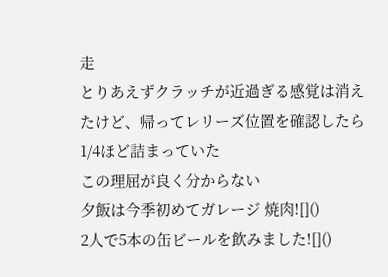走
とりあえずクラッチが近過ぎる感覚は消えたけど、帰ってレリーズ位置を確認したら1/4ほど詰まっていた
この理屈が良く分からない
夕飯は今季初めてガレージ 焼肉![]()
2人で5本の缶ビールを飲みました![]()